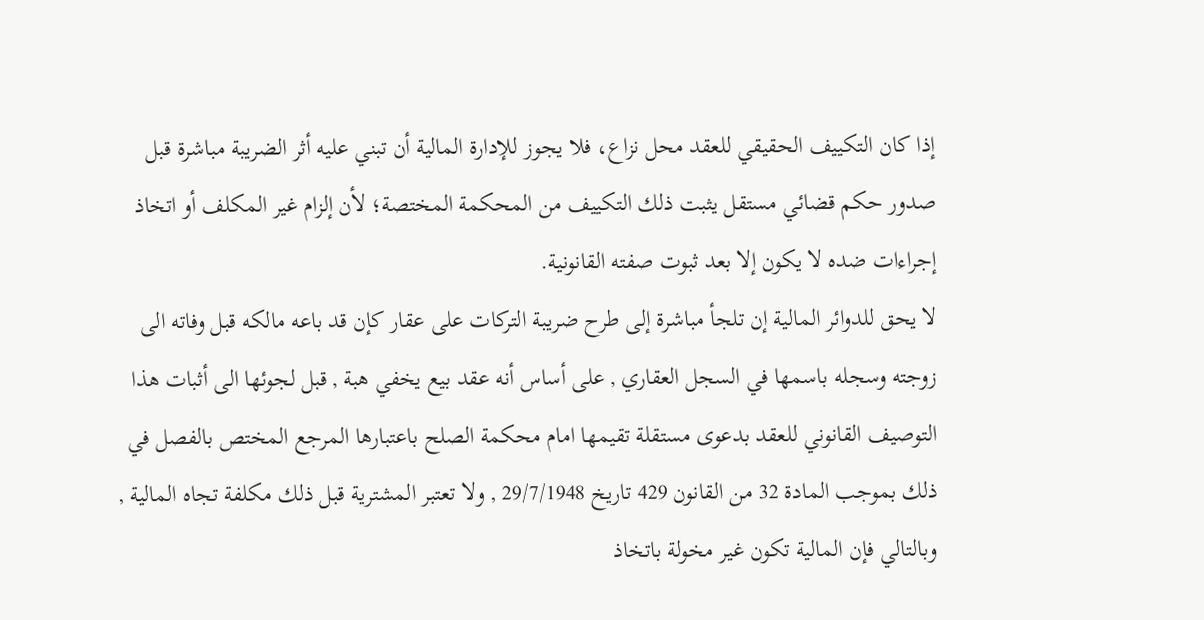إذا كان التكييف الحقيقي للعقد محل نزاع، فلا يجوز للإدارة المالية أن تبني عليه أثر الضريبة مباشرة قبل صدور حكم قضائي مستقل يثبت ذلك التكييف من المحكمة المختصة؛ لأن إلزام غير المكلف أو اتخاذ إجراءات ضده لا يكون إلا بعد ثبوت صفته القانونية.
لا يحق للدوائر المالية إن تلجأ مباشرة إلى طرح ضريبة التركات على عقار كإن قد باعه مالكه قبل وفاته الى زوجته وسجله باسمها في السجل العقاري , على أساس أنه عقد بيع يخفي هبة , قبل لجوئها الى أثبات هذا التوصيف القانوني للعقد بدعوى مستقلة تقيمها امام محكمة الصلح باعتبارها المرجع المختص بالفصل في ذلك بموجب المادة 32 من القانون 429 تاريخ 29/7/1948 , ولا تعتبر المشترية قبل ذلك مكلفة تجاه المالية , وبالتالي فإن المالية تكون غير مخولة باتخاذ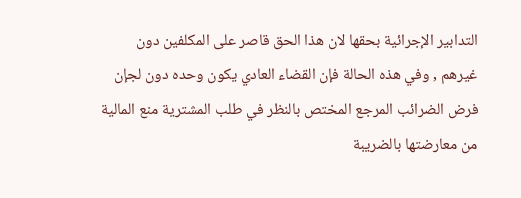التدابير الإجرائية بحقها لان هذا الحق قاصر على المكلفين دون غيرهم , وفي هذه الحالة فإن القضاء العادي يكون وحده دون لجإن فرض الضرائب المرجع المختص بالنظر في طلب المشترية منع المالية من معارضتها بالضريبة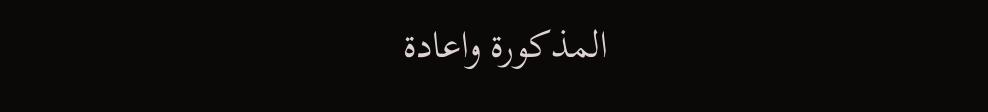المذكورة واعادة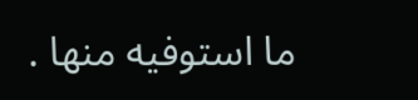ما استوفيه منها .